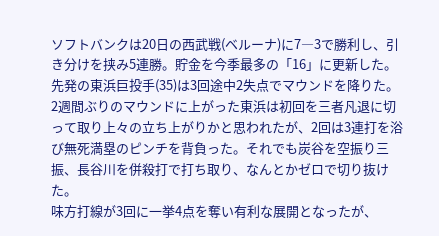ソフトバンクは20日の西武戦(ベルーナ)に7―3で勝利し、引き分けを挟み5連勝。貯金を今季最多の「16」に更新した。先発の東浜巨投手(35)は3回途中2失点でマウンドを降りた。
2週間ぶりのマウンドに上がった東浜は初回を三者凡退に切って取り上々の立ち上がりかと思われたが、2回は3連打を浴び無死満塁のピンチを背負った。それでも炭谷を空振り三振、長谷川を併殺打で打ち取り、なんとかゼロで切り抜けた。
味方打線が3回に一挙4点を奪い有利な展開となったが、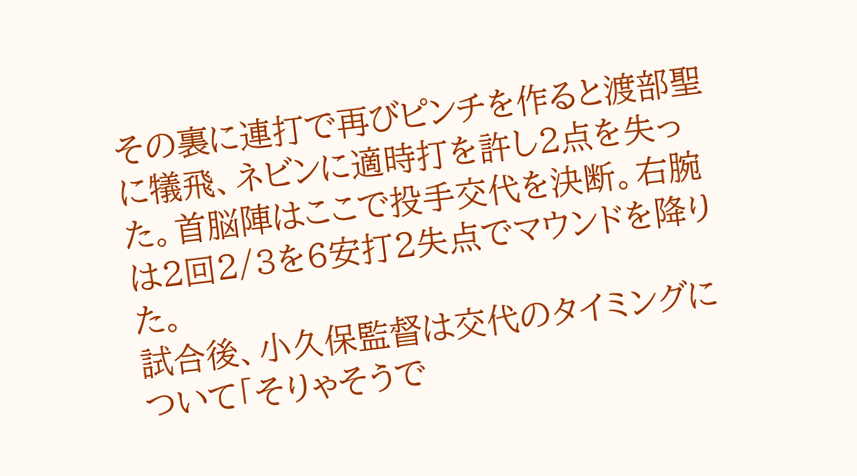その裏に連打で再びピンチを作ると渡部聖に犠飛、ネビンに適時打を許し2点を失った。首脳陣はここで投手交代を決断。右腕は2回2/3を6安打2失点でマウンドを降りた。
試合後、小久保監督は交代のタイミングについて「そりゃそうで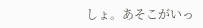しょ。あそこがいっ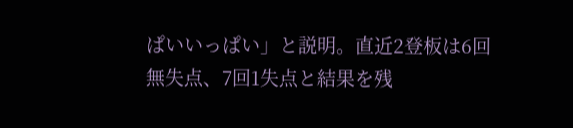ぱいいっぱい」と説明。直近2登板は6回無失点、7回1失点と結果を残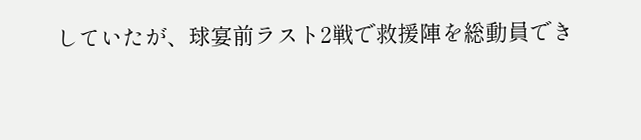していたが、球宴前ラスト2戦で救援陣を総動員でき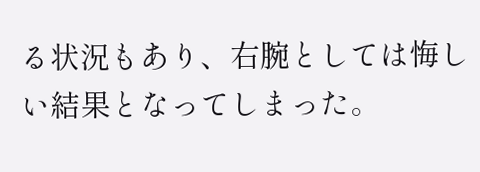る状況もあり、右腕としては悔しい結果となってしまった。